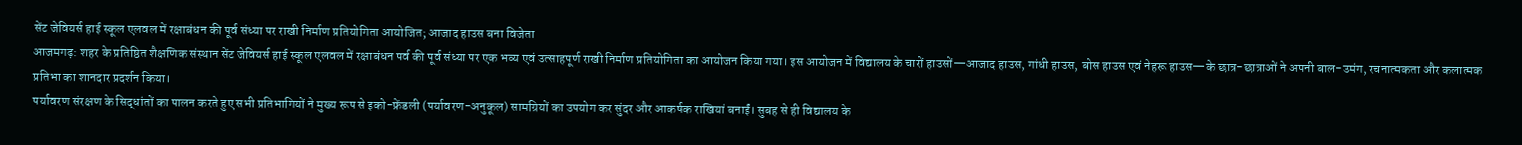सेंट जेवियर्स हाई स्कूल एलवल में रक्षाबंधन की पूर्व संध्या पर राखी निर्माण प्रतियोगिता आयोजित; आजाद हाउस बना विजेता
आजमगढ़: शहर के प्रतिष्ठित शैक्षणिक संस्थान सेंट जेवियर्स हाई स्कूल एलवल में रक्षाबंधन पर्व की पूर्व संध्या पर एक भव्य एवं उत्साहपूर्ण राखी निर्माण प्रतियोगिता का आयोजन किया गया। इस आयोजन में विद्यालय के चारों हाउसों—आजाद हाउस, गांधी हाउस, बोस हाउस एवं नेहरू हाउस—के छात्र-छात्राओं ने अपनी बाल-उमंग, रचनात्मकता और कलात्मक प्रतिभा का शानदार प्रदर्शन किया।
पर्यावरण संरक्षण के सिद्धांतों का पालन करते हुए सभी प्रतिभागियों ने मुख्य रूप से इको-फ्रेंडली (पर्यावरण-अनुकूल) सामग्रियों का उपयोग कर सुंदर और आकर्षक राखियां बनाईं। सुबह से ही विद्यालय के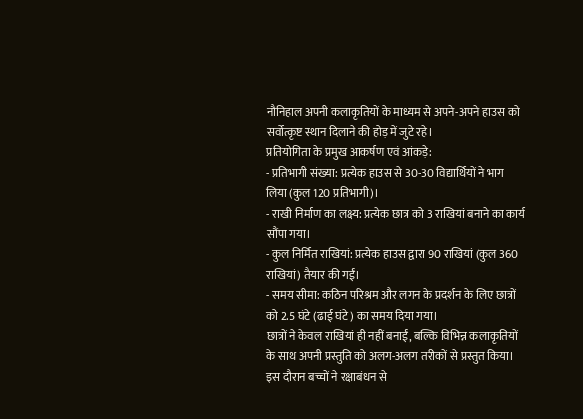नौनिहाल अपनी कलाकृतियों के माध्यम से अपने-अपने हाउस को सर्वोत्कृष्ट स्थान दिलाने की होड़ में जुटे रहे।
प्रतियोगिता के प्रमुख आकर्षण एवं आंकड़े:
- प्रतिभागी संख्या: प्रत्येक हाउस से 30-30 विद्यार्थियों ने भाग लिया (कुल 120 प्रतिभागी)।
- राखी निर्माण का लक्ष्य: प्रत्येक छात्र को 3 राखियां बनाने का कार्य सौंपा गया।
- कुल निर्मित राखियां: प्रत्येक हाउस द्वारा 90 राखियां (कुल 360 राखियां) तैयार की गईं।
- समय सीमा: कठिन परिश्रम और लगन के प्रदर्शन के लिए छात्रों को 2.5 घंटे (ढाई घंटे) का समय दिया गया।
छात्रों ने केवल राखियां ही नहीं बनाईं, बल्कि विभिन्न कलाकृतियों के साथ अपनी प्रस्तुति को अलग-अलग तरीकों से प्रस्तुत किया। इस दौरान बच्चों ने रक्षाबंधन से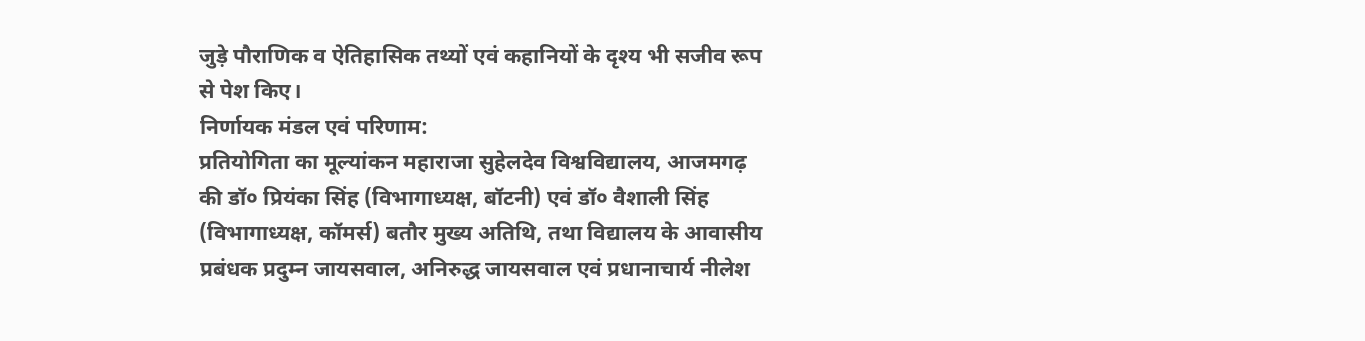जुड़े पौराणिक व ऐतिहासिक तथ्यों एवं कहानियों के दृश्य भी सजीव रूप से पेश किए।
निर्णायक मंडल एवं परिणाम:
प्रतियोगिता का मूल्यांकन महाराजा सुहेलदेव विश्वविद्यालय, आजमगढ़ की डॉ० प्रियंका सिंह (विभागाध्यक्ष, बॉटनी) एवं डॉ० वैशाली सिंह (विभागाध्यक्ष, कॉमर्स) बतौर मुख्य अतिथि, तथा विद्यालय के आवासीय प्रबंधक प्रदुम्न जायसवाल, अनिरुद्ध जायसवाल एवं प्रधानाचार्य नीलेश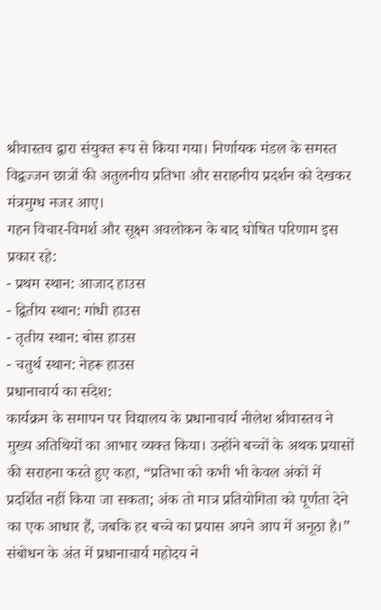श्रीवास्तव द्वारा संयुक्त रूप से किया गया। निर्णायक मंडल के समस्त विद्वज्जन छात्रों की अतुलनीय प्रतिभा और सराहनीय प्रदर्शन को देखकर मंत्रमुग्ध नजर आए।
गहन विचार-विमर्श और सूक्ष्म अवलोकन के बाद घोषित परिणाम इस प्रकार रहे:
- प्रथम स्थान: आजाद हाउस
- द्वितीय स्थान: गांधी हाउस
- तृतीय स्थान: बोस हाउस
- चतुर्थ स्थान: नेहरू हाउस
प्रधानाचार्य का संदेश:
कार्यक्रम के समापन पर विद्यालय के प्रधानाचार्य नीलेश श्रीवास्तव ने मुख्य अतिथियों का आभार व्यक्त किया। उन्होंने बच्चों के अथक प्रयासों की सराहना करते हुए कहा, “प्रतिभा को कभी भी केवल अंकों में प्रदर्शित नहीं किया जा सकता; अंक तो मात्र प्रतियोगिता को पूर्णता देने का एक आधार हैं, जबकि हर बच्चे का प्रयास अपने आप में अनूठा है।”
संबोधन के अंत में प्रधानाचार्य महोदय ने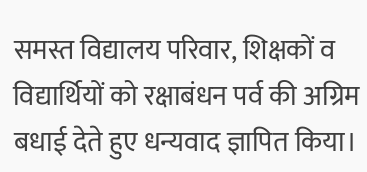समस्त विद्यालय परिवार, शिक्षकों व विद्यार्थियों को रक्षाबंधन पर्व की अग्रिम बधाई देते हुए धन्यवाद ज्ञापित किया।